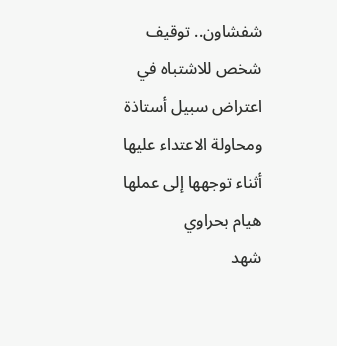شفشاون.. توقيف شخص للاشتباه في اعتراض سبيل أستاذة ومحاولة الاعتداء عليها أثناء توجهها إلى عملها
هيام بحراوي
شهد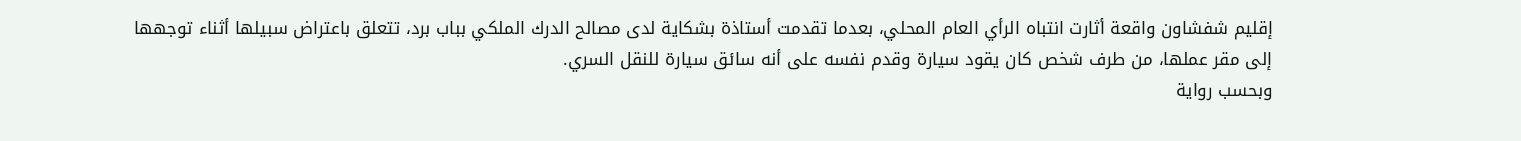إقليم شفشاون واقعة أثارت انتباه الرأي العام المحلي، بعدما تقدمت أستاذة بشكاية لدى مصالح الدرك الملكي بباب برد، تتعلق باعتراض سبيلها أثناء توجهها إلى مقر عملها، من طرف شخص كان يقود سيارة وقدم نفسه على أنه سائق سيارة للنقل السري.
وبحسب رواية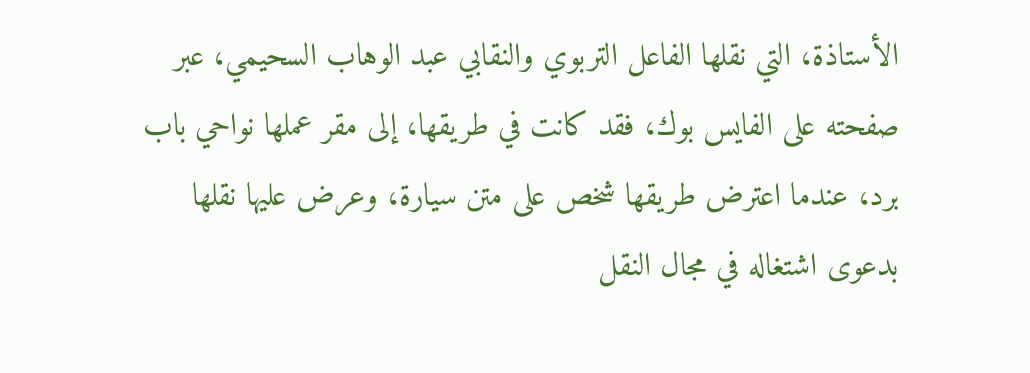الأستاذة، التي نقلها الفاعل التربوي والنقابي عبد الوهاب السحيمي، عبر صفحته على الفايس بوك، فقد كانت في طريقها، إلى مقر عملها نواحي باب برد، عندما اعترض طريقها شخص على متن سيارة، وعرض عليها نقلها بدعوى اشتغاله في مجال النقل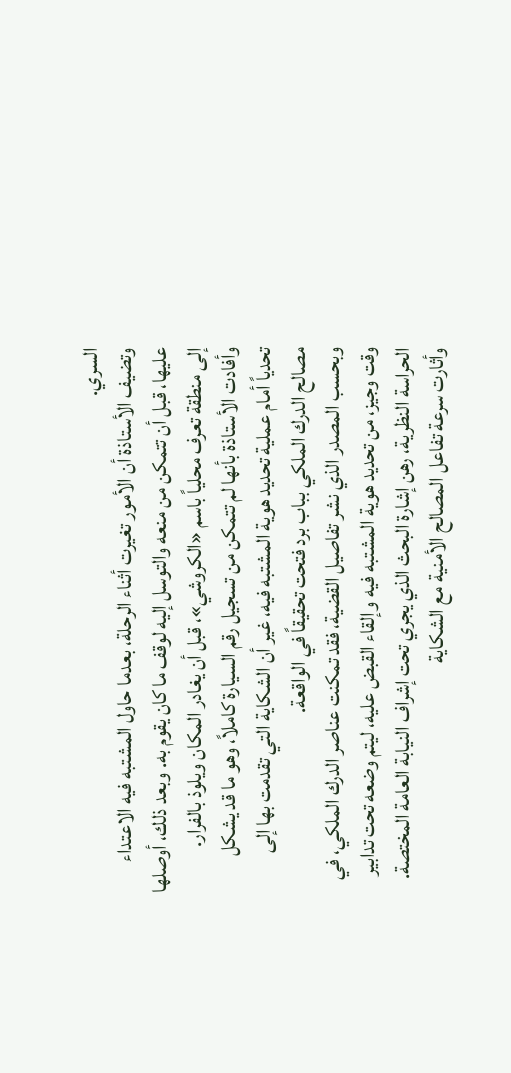السري.
وتضيف الأستاذة أن الأمور تغيرت أثناء الرحلة، بعدما حاول المشتبه فيه الاعتداء عليها، قبل أن تتمكن من منعه والتوسل إليه لوقف ما كان يقوم به. وبعد ذلك، أوصلها إلى منطقة تعرف محلياً باسم «الكروشي»، قبل أن يغادر المكان ويلوذ بالفرار.
وأفادت الأستاذة بأنها لم تتمكن من تسجيل رقم السيارة كاملاً، وهو ما قد يشكل تحدياً أمام عملية تحديد هوية المشتبه فيه، غير أن الشكاية التي تقدمت بها إلى مصالح الدرك الملكي بباب برد فتحت تحقيقاً في الواقعة.
وبحسب المصدر الذي نشر تفاصيل القضية، فقد تمكنت عناصر الدرك الملكي، في وقت وجيز، من تحديد هوية المشتبه فيه وإلقاء القبض عليه، ليتم وضعه تحت تدابير الحراسة النظرية، رهن إشارة البحث الذي يجري تحت إشراف النيابة العامة المختصة.
وأثارت سرعة تفاعل المصالح الأمنية مع الشكاية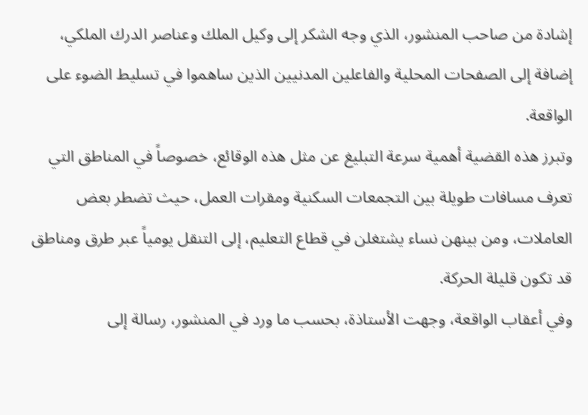إشادة من صاحب المنشور، الذي وجه الشكر إلى وكيل الملك وعناصر الدرك الملكي، إضافة إلى الصفحات المحلية والفاعلين المدنيين الذين ساهموا في تسليط الضوء على الواقعة.
وتبرز هذه القضية أهمية سرعة التبليغ عن مثل هذه الوقائع، خصوصاً في المناطق التي تعرف مسافات طويلة بين التجمعات السكنية ومقرات العمل، حيث تضطر بعض العاملات، ومن بينهن نساء يشتغلن في قطاع التعليم، إلى التنقل يومياً عبر طرق ومناطق قد تكون قليلة الحركة.
وفي أعقاب الواقعة، وجهت الأستاذة، بحسب ما ورد في المنشور، رسالة إلى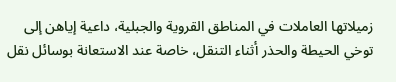زميلاتها العاملات في المناطق القروية والجبلية، داعية إياهن إلى توخي الحيطة والحذر أثناء التنقل، خاصة عند الاستعانة بوسائل نقل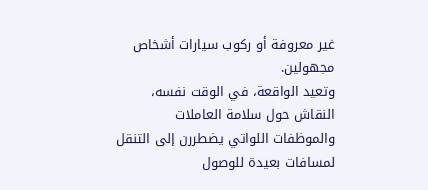غير معروفة أو ركوب سيارات أشخاص مجهولين.
وتعيد الواقعة، في الوقت نفسه، النقاش حول سلامة العاملات والموظفات اللواتي يضطررن إلى التنقل لمسافات بعيدة للوصول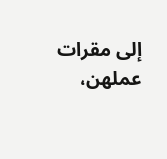إلى مقرات عملهن،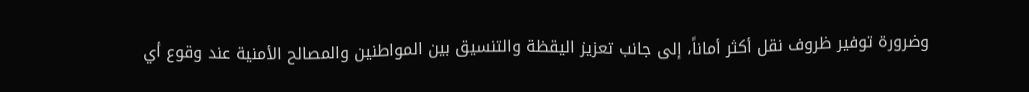وضرورة توفير ظروف نقل أكثر أماناً، إلى جانب تعزيز اليقظة والتنسيق بين المواطنين والمصالح الأمنية عند وقوع أي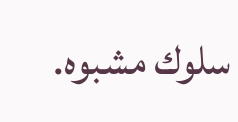سلوك مشبوه.